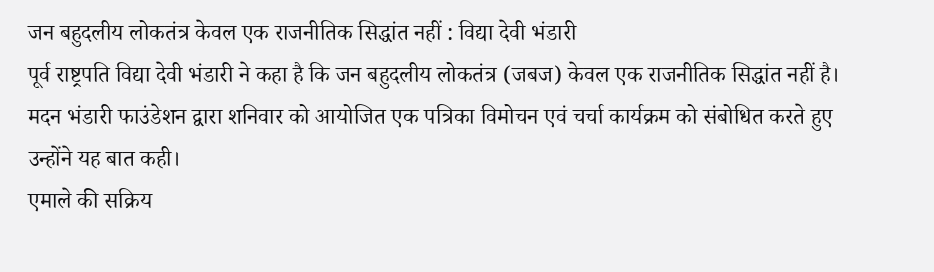जन बहुदलीय लोकतंत्र केवल एक राजनीतिक सिद्धांत नहीं : विद्या देवी भंडारी
पूर्व राष्ट्रपति विद्या देवी भंडारी ने कहा है कि जन बहुदलीय लोकतंत्र (जबज) केवल एक राजनीतिक सिद्धांत नहीं है।
मदन भंडारी फाउंडेशन द्वारा शनिवार को आयोजित एक पत्रिका विमोचन एवं चर्चा कार्यक्रम को संबोधित करते हुए उन्होंने यह बात कही।
एमाले की सक्रिय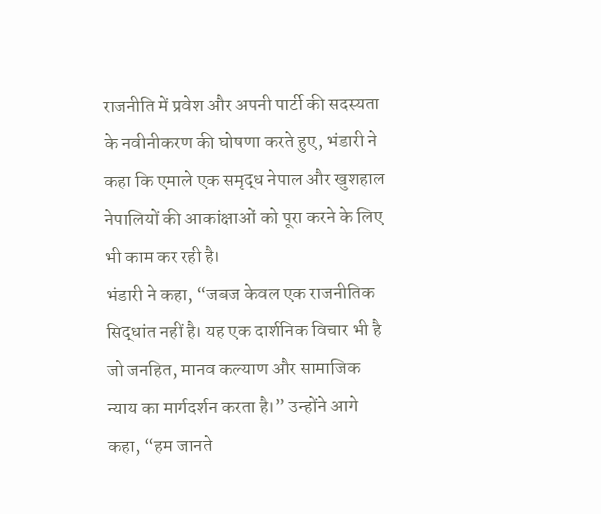राजनीति में प्रवेश और अपनी पार्टी की सदस्यता के नवीनीकरण की घोषणा करते हुए, भंडारी ने कहा कि एमाले एक समृद्ध नेपाल और खुशहाल नेपालियों की आकांक्षाओं को पूरा करने के लिए भी काम कर रही है।
भंडारी ने कहा, “जबज केवल एक राजनीतिक सिद्धांत नहीं है। यह एक दार्शनिक विचार भी है जो जनहित, मानव कल्याण और सामाजिक न्याय का मार्गदर्शन करता है।” उन्होंने आगे कहा, “हम जानते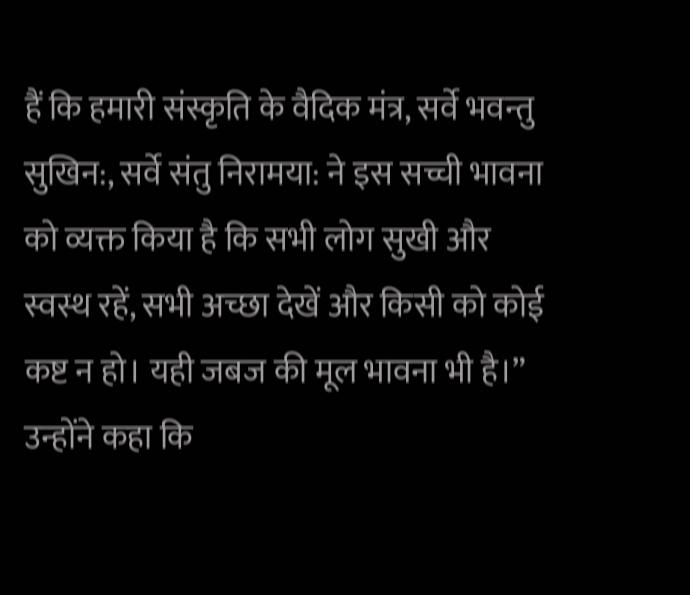हैं कि हमारी संस्कृति के वैदिक मंत्र, सर्वे भवन्तु सुखिन:, सर्वे संतु निरामया: ने इस सच्ची भावना को व्यक्त किया है कि सभी लोग सुखी और स्वस्थ रहें, सभी अच्छा देखें और किसी को कोई कष्ट न हो। यही जबज की मूल भावना भी है।”
उन्होंने कहा कि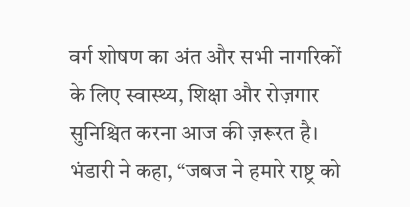वर्ग शोषण का अंत और सभी नागरिकों के लिए स्वास्थ्य, शिक्षा और रोज़गार सुनिश्चित करना आज की ज़रूरत है।
भंडारी ने कहा, “जबज ने हमारे राष्ट्र को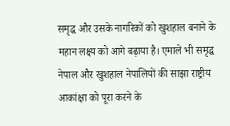समृद्ध और उसके नागरिकों को खुशहाल बनाने के महान लक्ष्य को आगे बढ़ाया है। एमाले भी समृद्ध नेपाल और खुशहाल नेपालियों की साझा राष्ट्रीय आकांक्षा को पूरा करने के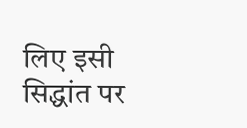लिए इसी सिद्धांत पर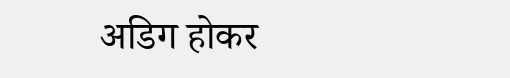अडिग होकर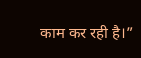काम कर रही है।”